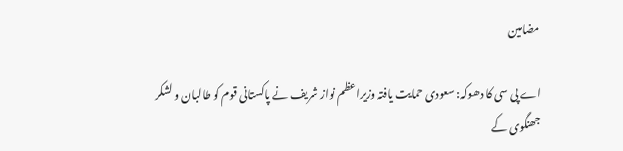مضامین

اے پی سی کا دھوکہ: سعودی حمایت یافتہ وزیراعظم نواز شریف نے پاکستانی قوم کو طالبان و لشکر جھنگوی کے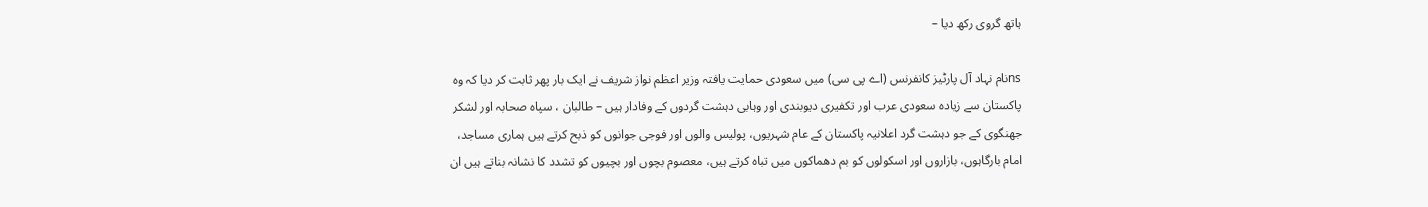ہاتھ گروی رکھ دیا –

nsنام نہاد آل پارٹیز کانفرنس (اے پی سی) میں سعودی حمایت یافتہ وزیر اعظم نواز شریف نے ایک بار پھر ثابت کر دیا کہ وہ پاکستان سے زیادہ سعودی عرب اور تکفیری دیوبندی اور وہابی دہشت گردوں کے وفادار ہیں – طالبان ، سپاہ صحابہ اور لشکر جھنگوی کے جو دہشت گرد اعلانیہ پاکستان کے عام شہریوں، پولیس والوں اور فوجی جوانوں کو ذبح کرتے ہیں ہماری مساجد، امام بارگاہوں، بازاروں اور اسکولوں کو بم دھماکوں میں تباہ کرتے ہیں، معصوم بچوں اور بچیوں کو تشدد کا نشانہ بناتے ہیں ان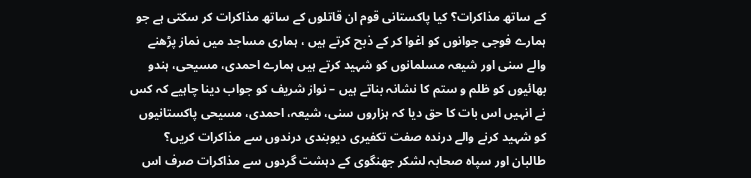کے ساتھ مذاکرات؟ کیا پاکستانی قوم ان قاتلوں کے ساتھ مذاکرات کر سکتی ہے جو ہمارے فوجی جوانوں کو اغوا کر کے ذبح کرتے ہیں ، ہماری مساجد میں نماز پڑھنے والے سنی اور شیعہ مسلمانوں کو شہید کرتے ہیں ہمارے احمدی، مسیحی، ہندو بھائیوں کو ظلم و ستم کا نشانہ بناتے ہیں – نواز شریف کو جواب دینا چاہیے کہ کس نے انہیں اس بات کا حق دیا کہ ہزاروں سنی، شیعہ، احمدی، مسیحی پاکستانیوں کو شہید کرنے والے درندہ صفت تکفیری دیوبندی درندوں سے مذاکرات کریں؟ طالبان اور سپاہ صحابہ لشکر جھنگوی کے دہشت گردوں سے مذاکرات صرف اس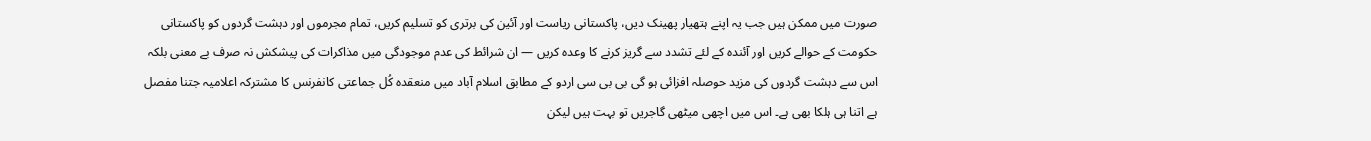صورت میں ممکن ہیں جب یہ اپنے ہتھیار پھینک دیں، پاکستانی ریاست اور آئین کی برتری کو تسلیم کریں، تمام مجرموں اور دہشت گردوں کو پاکستانی حکومت کے حوالے کریں اور آئندہ کے لئے تشدد سے گریز کرنے کا وعدہ کریں — ان شرائط کی عدم موجودگی میں مذاکرات کی پیشکش نہ صرف بے معنی بلکہ اس سے دہشت گردوں کی مزید حوصلہ افزائی ہو گی بی بی سی اردو کے مطابق اسلام آباد میں منعقدہ کُل جماعتی کانفرنس کا مشترکہ اعلامیہ جتنا مفصل ہے اتنا ہی ہلکا بھی ہے۔ اس میں اچھی میٹھی گاجریں تو بہت ہیں لیکن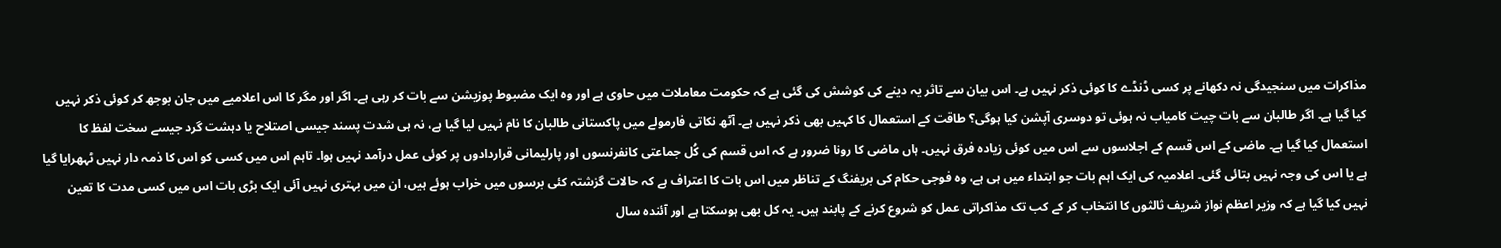مذاکرات میں سنجیدگی نہ دکھانے پر کسی ڈنڈے کا کوئی ذکر نہیں ہے۔ اس بیان سے تاثر یہ دینے کی کوشش کی گئی ہے کہ حکومت معاملات میں حاوی ہے اور وہ ایک مضبوط پوزیشن سے بات کر رہی ہے۔ اگر اور مگر کا اس اعلامیے میں جان بوجھ کر کوئی ذکر نہیں کیا گیا ہے۔ اگر طالبان سے بات چیت کامیاب نہ ہوئی تو دوسری آپشن کیا ہوگی؟ طاقت کے استعمال کا کہیں بھی ذکر نہیں ہے۔ آٹھ نکاتی فارمولے میں پاکستانی طالبان کا نام نہیں لیا گیا ہے، نہ ہی شدت پسند جیسی اصتلاح یا دہشت گرد جیسے سخت لفظ کا استعمال کیا گیا ہے۔ ماضی کے اس قسم کے اجلاسوں سے اس میں کوئی زیادہ فرق نہیں۔ ہاں ماضی کا رونا ضرور ہے کہ اس قسم کی کُل جماعتی کانفرنسوں اور پارلیمانی قراردادوں پر کوئی عمل درآمد نہیں ہوا۔ تاہم اس میں کسی کو اس کا ذمہ دار نہیں ٹہھرایا گیا ہے یا اس کی وجہ نہیں بتائی گئی۔ اعلامیہ کی ایک اہم بات جو ابتداء میں ہی ہے، وہ فوجی حکام کی بریفنگ کے تناظر میں اس بات کا اعتراف ہے کہ حالات گزشتہ کئی برسوں میں خراب ہوئے ہیں، ان میں بہتری نہیں آئی ایک بڑی بات اس میں کسی مدت کا تعین نہیں کیا گیا ہے کہ وزیر اعظم نواز شریف ثالثوں کا انتخاب کر کے کب تک مذاکراتی عمل کو شروع کرنے کے پابند ہیں۔ یہ کل بھی ہوسکتا ہے اور آئندہ سال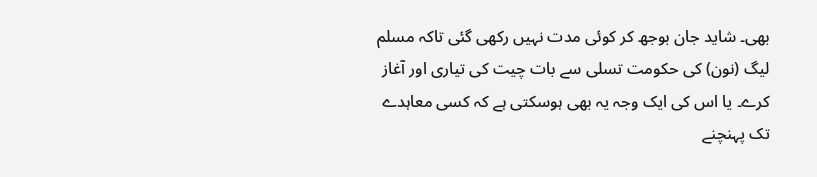بھی۔ شاید جان بوجھ کر کوئی مدت نہیں رکھی گئی تاکہ مسلم لیگ (نون) کی حکومت تسلی سے بات چیت کی تیاری اور آغاز کرے۔ یا اس کی ایک وجہ یہ بھی ہوسکتی ہے کہ کسی معاہدے تک پہنچنے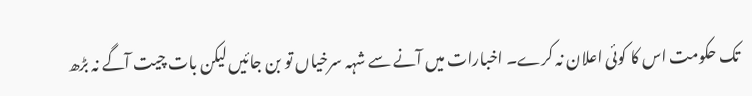تک حکومت اس کا کوئی اعلان نہ کرے۔ اخبارات میں آنے سے شہہ سرخیاں تو بن جائیں لیکن بات چیت آگے نہ بڑھ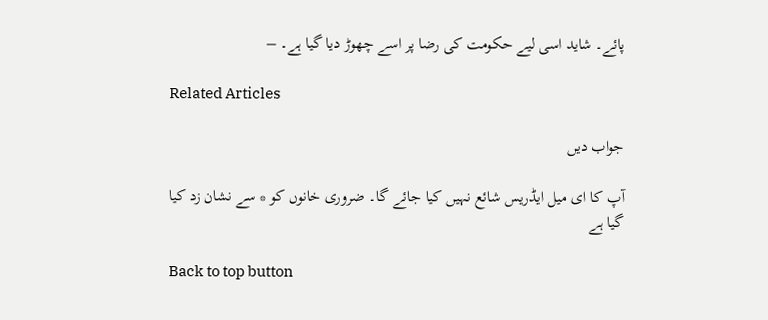پائے۔ شاید اسی لیے حکومت کی رضا پر اسے چھوڑ دیا گیا ہے۔ –

Related Articles

جواب دیں

آپ کا ای میل ایڈریس شائع نہیں کیا جائے گا۔ ضروری خانوں کو * سے نشان زد کیا گیا ہے

Back to top button